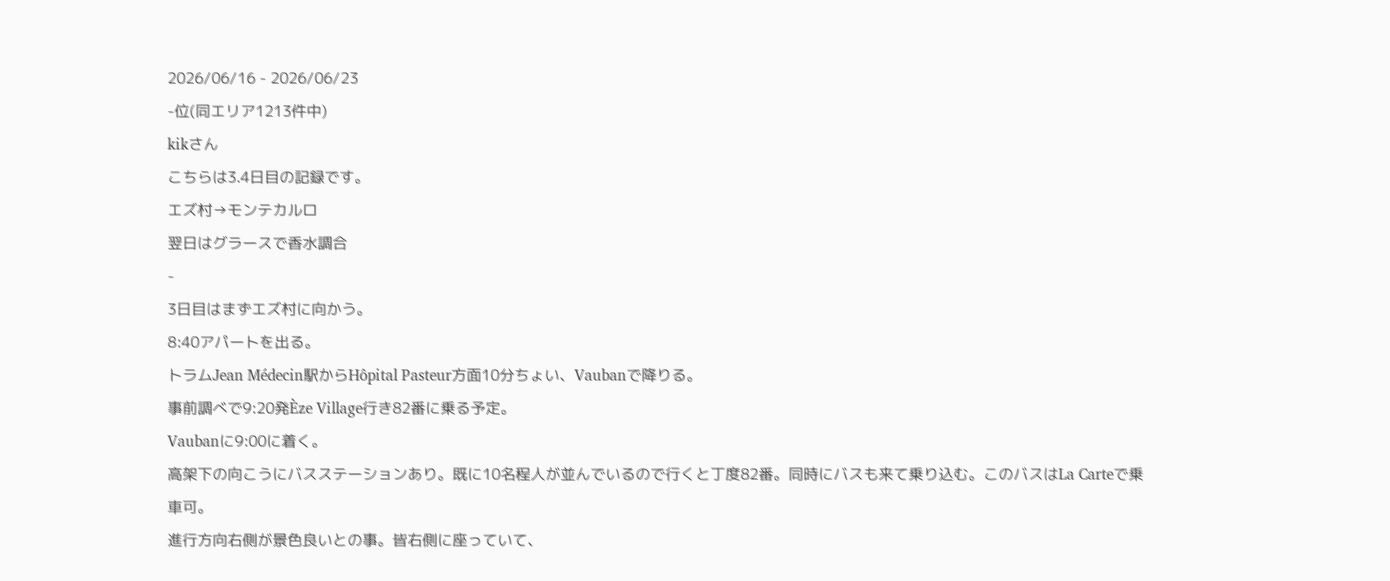2026/06/16 - 2026/06/23
-位(同エリア1213件中)
kikさん
こちらは3.4日目の記録です。
エズ村→モンテカルロ
翌日はグラースで香水調合
-
3日目はまずエズ村に向かう。
8:40アパートを出る。
トラムJean Médecin駅からHôpital Pasteur方面10分ちょい、Vaubanで降りる。
事前調べで9:20発Èze Village行き82番に乗る予定。
Vaubanに9:00に着く。
高架下の向こうにバスステーションあり。既に10名程人が並んでいるので行くと丁度82番。同時にバスも来て乗り込む。このバスはLa Carteで乗車可。
進行方向右側が景色良いとの事。皆右側に座っていて、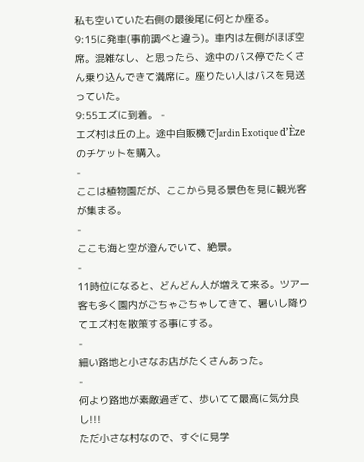私も空いていた右側の最後尾に何とか座る。
9:15に発車(事前調べと違う)。車内は左側がほぼ空席。混雑なし、と思ったら、途中のバス停でたくさん乗り込んできて満席に。座りたい人はバスを見送っていた。
9:55エズに到着。 -
エズ村は丘の上。途中自販機でJardin Exotique d’Èzeのチケットを購入。
-
ここは植物園だが、ここから見る景色を見に観光客が集まる。
-
ここも海と空が澄んでいて、絶景。
-
11時位になると、どんどん人が増えて来る。ツアー客も多く園内がごちゃごちゃしてきて、暑いし降りてエズ村を散策する事にする。
-
細い路地と小さなお店がたくさんあった。
-
何より路地が素敵過ぎて、歩いてて最高に気分良し!!!
ただ小さな村なので、すぐに見学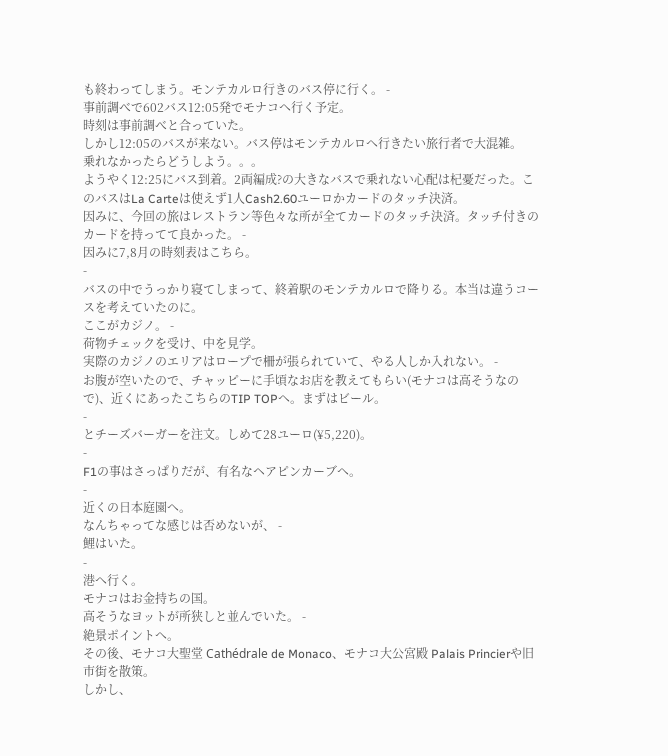も終わってしまう。モンテカルロ行きのバス停に行く。 -
事前調べで602バス12:05発でモナコへ行く予定。
時刻は事前調べと合っていた。
しかし12:05のバスが来ない。バス停はモンテカルロへ行きたい旅行者で大混雑。
乗れなかったらどうしよう。。。
ようやく12:25にバス到着。2両編成?の大きなバスで乗れない心配は杞憂だった。このバスはLa Carteは使えず1人Cash2.60ユーロかカードのタッチ決済。
因みに、今回の旅はレストラン等色々な所が全てカードのタッチ決済。タッチ付きのカードを持ってて良かった。 -
因みに7,8月の時刻表はこちら。
-
バスの中でうっかり寝てしまって、終着駅のモンテカルロで降りる。本当は違うコースを考えていたのに。
ここがカジノ。 -
荷物チェックを受け、中を見学。
実際のカジノのエリアはロープで柵が張られていて、やる人しか入れない。 -
お腹が空いたので、チャッピーに手頃なお店を教えてもらい(モナコは高そうなので)、近くにあったこちらのTIP TOPへ。まずはビール。
-
とチーズバーガーを注文。しめて28ユーロ(¥5,220)。
-
F1の事はさっぱりだが、有名なヘアピンカーブへ。
-
近くの日本庭園へ。
なんちゃってな感じは否めないが、 -
鯉はいた。
-
港へ行く。
モナコはお金持ちの国。
高そうなヨットが所狭しと並んでいた。 -
絶景ポイントへ。
その後、モナコ大聖堂 Cathédrale de Monaco、モナコ大公宮殿 Palais Princierや旧市街を散策。
しかし、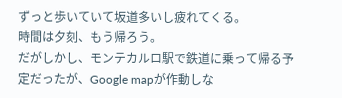ずっと歩いていて坂道多いし疲れてくる。
時間は夕刻、もう帰ろう。
だがしかし、モンテカルロ駅で鉄道に乗って帰る予定だったが、Google mapが作動しな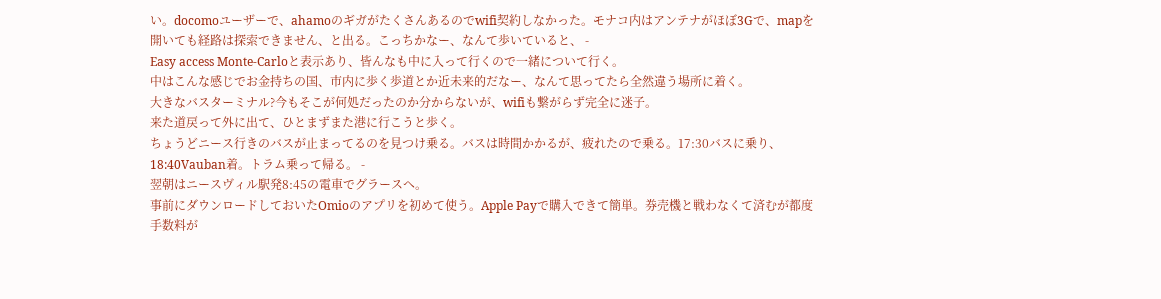い。docomoユーザーで、ahamoのギガがたくさんあるのでwifi契約しなかった。モナコ内はアンテナがほぼ3Gで、mapを開いても経路は探索できません、と出る。こっちかなー、なんて歩いていると、 -
Easy access Monte-Carloと表示あり、皆んなも中に入って行くので一緒について行く。
中はこんな感じでお金持ちの国、市内に歩く歩道とか近未来的だなー、なんて思ってたら全然違う場所に着く。
大きなバスターミナル?今もそこが何処だったのか分からないが、wifiも繋がらず完全に迷子。
来た道戻って外に出て、ひとまずまた港に行こうと歩く。
ちょうどニース行きのバスが止まってるのを見つけ乗る。バスは時間かかるが、疲れたので乗る。17:30バスに乗り、18:40Vauban着。トラム乗って帰る。 -
翌朝はニースヴィル駅発8:45の電車でグラースへ。
事前にダウンロードしておいたOmioのアプリを初めて使う。Apple Payで購入できて簡単。券売機と戦わなくて済むが都度手数料が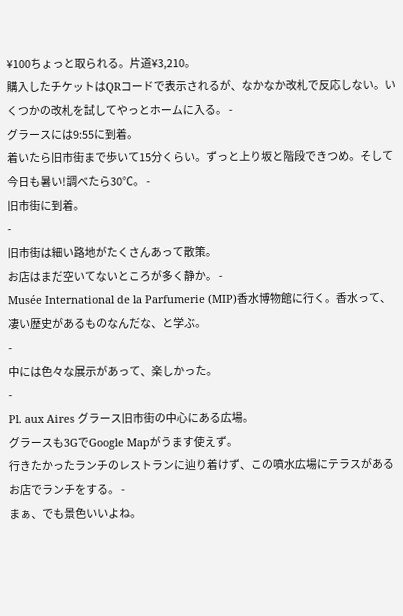¥100ちょっと取られる。片道¥3,210。
購入したチケットはQRコードで表示されるが、なかなか改札で反応しない。いくつかの改札を試してやっとホームに入る。 -
グラースには9:55に到着。
着いたら旧市街まで歩いて15分くらい。ずっと上り坂と階段できつめ。そして今日も暑い!調べたら30℃。 -
旧市街に到着。
-
旧市街は細い路地がたくさんあって散策。
お店はまだ空いてないところが多く静か。 -
Musée International de la Parfumerie (MIP)香水博物館に行く。香水って、凄い歴史があるものなんだな、と学ぶ。
-
中には色々な展示があって、楽しかった。
-
Pl. aux Aires グラース旧市街の中心にある広場。
グラースも3GでGoogle Mapがうます使えず。
行きたかったランチのレストランに辿り着けず、この噴水広場にテラスがあるお店でランチをする。 -
まぁ、でも景色いいよね。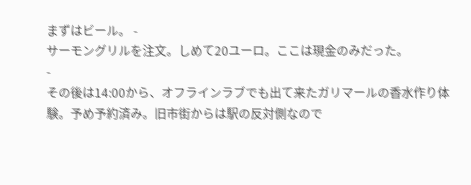まずはビール。 -
サーモングリルを注文。しめて20ユーロ。ここは現金のみだった。
-
その後は14:00から、オフラインラブでも出て来たガリマールの香水作り体験。予め予約済み。旧市街からは駅の反対側なので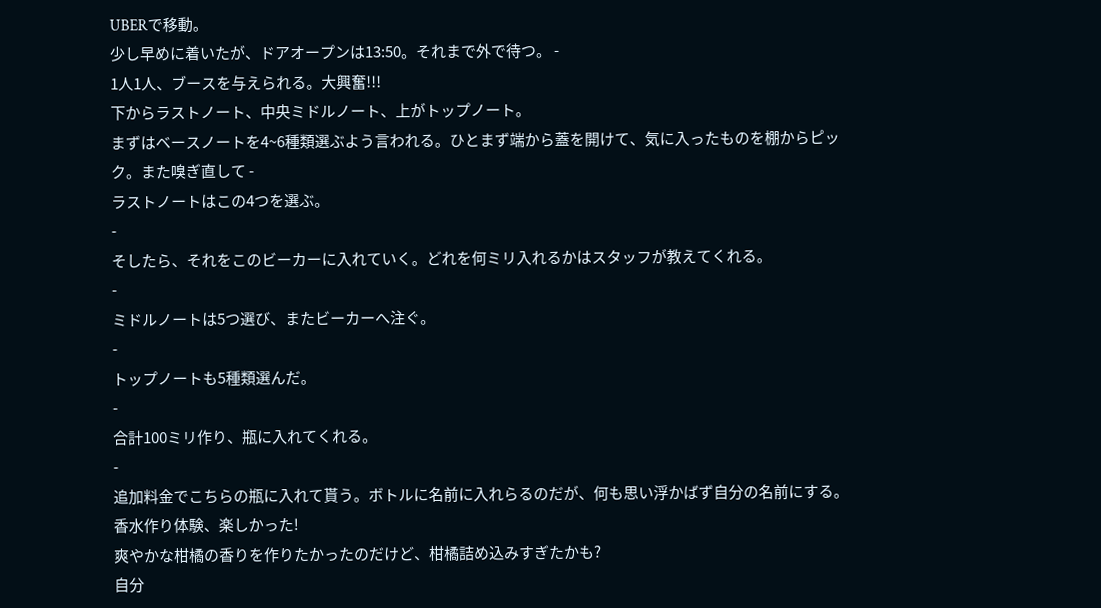UBERで移動。
少し早めに着いたが、ドアオープンは13:50。それまで外で待つ。 -
1人1人、ブースを与えられる。大興奮!!!
下からラストノート、中央ミドルノート、上がトップノート。
まずはベースノートを4~6種類選ぶよう言われる。ひとまず端から蓋を開けて、気に入ったものを棚からピック。また嗅ぎ直して -
ラストノートはこの4つを選ぶ。
-
そしたら、それをこのビーカーに入れていく。どれを何ミリ入れるかはスタッフが教えてくれる。
-
ミドルノートは5つ選び、またビーカーへ注ぐ。
-
トップノートも5種類選んだ。
-
合計100ミリ作り、瓶に入れてくれる。
-
追加料金でこちらの瓶に入れて貰う。ボトルに名前に入れらるのだが、何も思い浮かばず自分の名前にする。
香水作り体験、楽しかった!
爽やかな柑橘の香りを作りたかったのだけど、柑橘詰め込みすぎたかも?
自分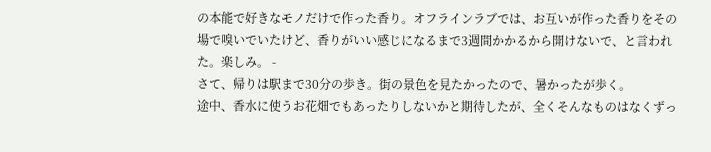の本能で好きなモノだけで作った香り。オフラインラブでは、お互いが作った香りをその場で嗅いでいたけど、香りがいい感じになるまで3週間かかるから開けないで、と言われた。楽しみ。 -
さて、帰りは駅まで30分の歩き。街の景色を見たかったので、暑かったが歩く。
途中、香水に使うお花畑でもあったりしないかと期待したが、全くそんなものはなくずっ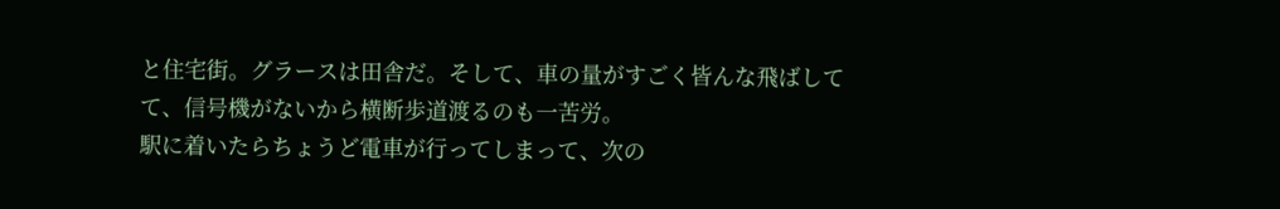と住宅街。グラースは田舎だ。そして、車の量がすごく皆んな飛ばしてて、信号機がないから横断歩道渡るのも一苦労。
駅に着いたらちょうど電車が行ってしまって、次の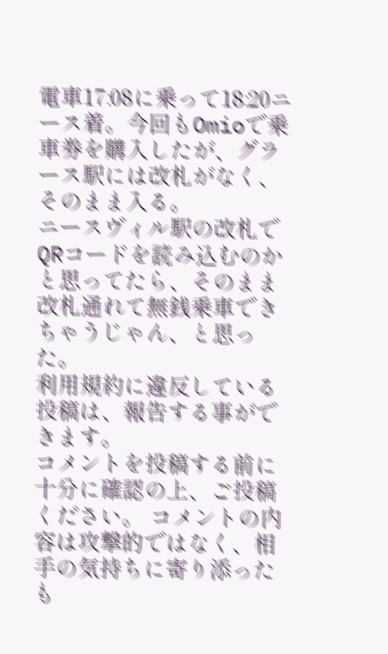電車17:08に乗って18:20ニース着。今回もOmioで乗車券を購入したが、グラース駅には改札がなく、そのまま入る。
ニースヴィル駅の改札でQRコードを読み込むのかと思ってたら、そのまま改札通れて無銭乗車できちゃうじゃん、と思った。
利用規約に違反している投稿は、報告する事ができます。
コメントを投稿する前に
十分に確認の上、ご投稿ください。 コメントの内容は攻撃的ではなく、相手の気持ちに寄り添ったも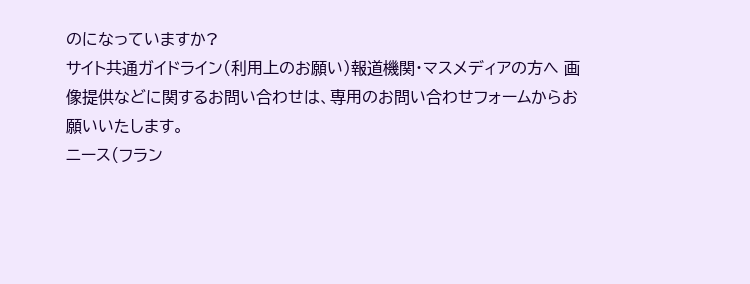のになっていますか?
サイト共通ガイドライン(利用上のお願い)報道機関・マスメディアの方へ 画像提供などに関するお問い合わせは、専用のお問い合わせフォームからお願いいたします。
ニース(フラン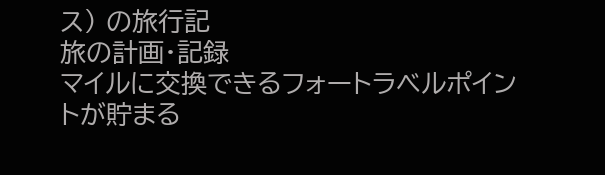ス) の旅行記
旅の計画・記録
マイルに交換できるフォートラベルポイントが貯まる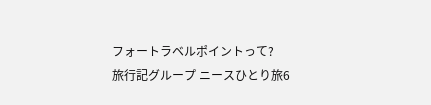フォートラベルポイントって?
旅行記グループ ニースひとり旅6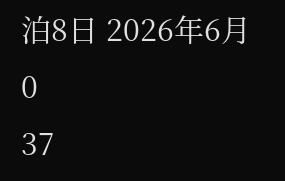泊8日 2026年6月
0
37